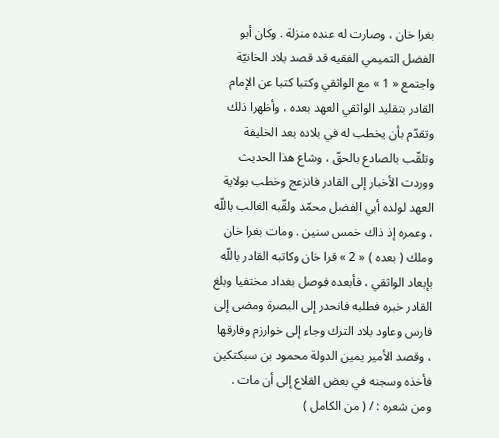بغرا خان ، وصارت له عنده منزلة . وكان أبو الفضل التميمي الفقيه قد قصد بلاد الخانيّة واجتمع « 1 » مع الواثقي وكتبا كتبا عن الإمام القادر بتقليد الواثقي العهد بعده ، وأظهرا ذلك وتقدّم بأن يخطب له في بلاده بعد الخليفة وتلقّب بالصادع بالحقّ ، وشاع هذا الحديث ووردت الأخبار إلى القادر فانزعج وخطب بولاية العهد لولده أبي الفضل محمّد ولقّبه الغالب باللّه ، وعمره إذ ذاك خمس سنين . ومات بغرا خان وملك ( بعده ) « 2 » قرا خان وكاتبه القادر باللّه بإبعاد الواثقي ، فأبعده فوصل بغداد مختفيا وبلغ القادر خبره فطلبه فانحدر إلى البصرة ومضى إلى فارس وعاود بلاد الترك وجاء إلى خوارزم وفارقها ، وقصد الأمير يمين الدولة محمود بن سبكتكين فأخذه وسجنه في بعض القلاع إلى أن مات . ومن شعره : / ( من الكامل )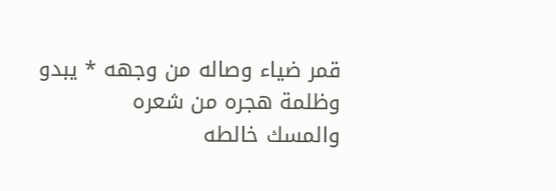قمر ضياء وصاله من وجهه * يبدو وظلمة هجره من شعره
والمسك خالطه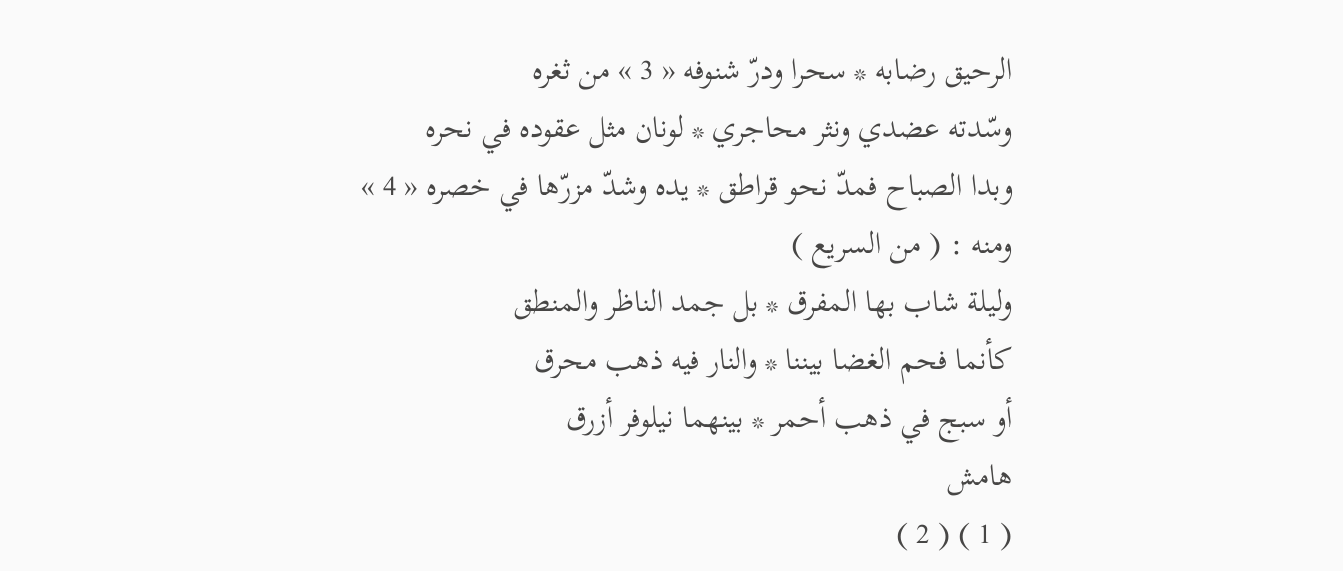الرحيق رضابه * سحرا ودرّ شنوفه « 3 » من ثغره
وسّدته عضدي ونثر محاجري * لونان مثل عقوده في نحره
وبدا الصباح فمدّ نحو قراطق * يده وشدّ مزرّها في خصره « 4 »
ومنه : ( من السريع )
وليلة شاب بها المفرق * بل جمد الناظر والمنطق
كأنما فحم الغضا بيننا * والنار فيه ذهب محرق
أو سبج في ذهب أحمر * بينهما نيلوفر أزرق
هامش
( 1 ) ( 2 )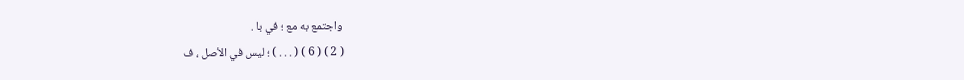واجتمع به مع ؛ في با .
( 2 ) ( 6 ) ( . . . ) ؛ ليس في الأصل ، ف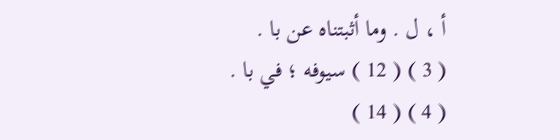أ ، ل . وما أثبتناه عن با .
( 3 ) ( 12 ) سيوفه ؛ في با .
( 4 ) ( 14 )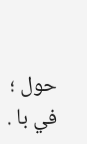حول ؛ في با .